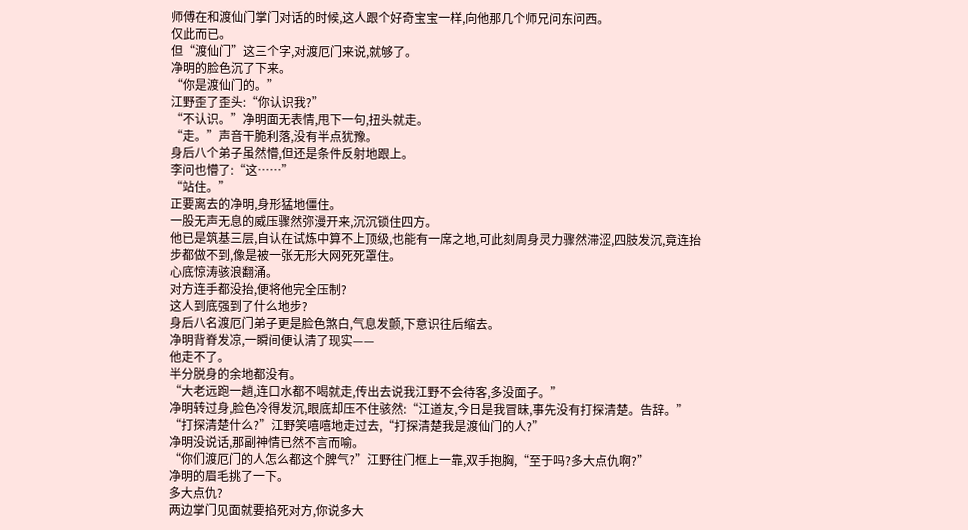师傅在和渡仙门掌门对话的时候,这人跟个好奇宝宝一样,向他那几个师兄问东问西。
仅此而已。
但“渡仙门”这三个字,对渡厄门来说,就够了。
净明的脸色沉了下来。
“你是渡仙门的。”
江野歪了歪头:“你认识我?”
“不认识。”净明面无表情,甩下一句,扭头就走。
“走。”声音干脆利落,没有半点犹豫。
身后八个弟子虽然懵,但还是条件反射地跟上。
李问也懵了:“这……”
“站住。”
正要离去的净明,身形猛地僵住。
一股无声无息的威压骤然弥漫开来,沉沉锁住四方。
他已是筑基三层,自认在试炼中算不上顶级,也能有一席之地,可此刻周身灵力骤然滞涩,四肢发沉,竟连抬步都做不到,像是被一张无形大网死死罩住。
心底惊涛骇浪翻涌。
对方连手都没抬,便将他完全压制?
这人到底强到了什么地步?
身后八名渡厄门弟子更是脸色煞白,气息发颤,下意识往后缩去。
净明背脊发凉,一瞬间便认清了现实——
他走不了。
半分脱身的余地都没有。
“大老远跑一趟,连口水都不喝就走,传出去说我江野不会待客,多没面子。”
净明转过身,脸色冷得发沉,眼底却压不住骇然:“江道友,今日是我冒昧,事先没有打探清楚。告辞。”
“打探清楚什么?”江野笑嘻嘻地走过去,“打探清楚我是渡仙门的人?”
净明没说话,那副神情已然不言而喻。
“你们渡厄门的人怎么都这个脾气?”江野往门框上一靠,双手抱胸,“至于吗?多大点仇啊?”
净明的眉毛挑了一下。
多大点仇?
两边掌门见面就要掐死对方,你说多大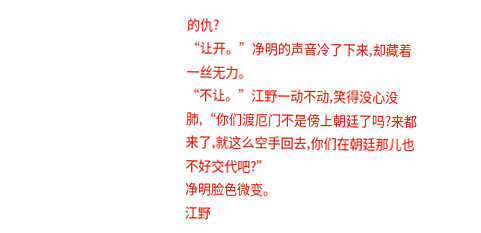的仇?
“让开。”净明的声音冷了下来,却藏着一丝无力。
“不让。”江野一动不动,笑得没心没肺,“你们渡厄门不是傍上朝廷了吗?来都来了,就这么空手回去,你们在朝廷那儿也不好交代吧?”
净明脸色微变。
江野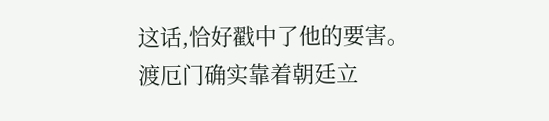这话,恰好戳中了他的要害。
渡厄门确实靠着朝廷立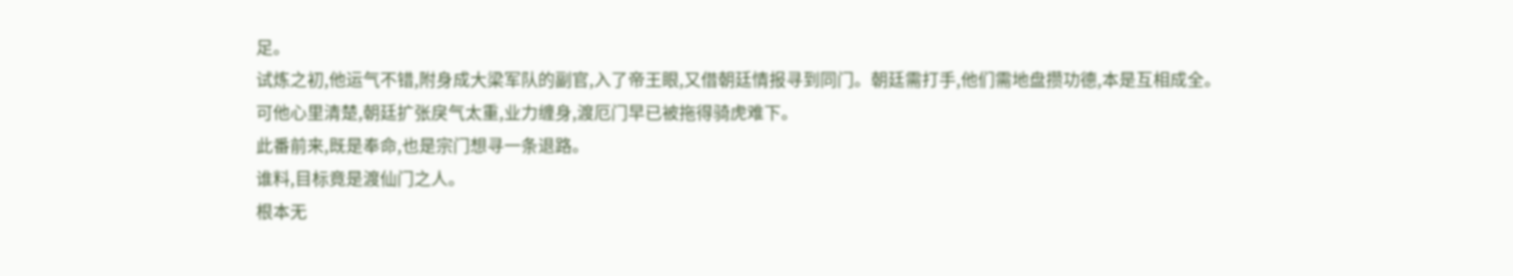足。
试炼之初,他运气不错,附身成大梁军队的副官,入了帝王眼,又借朝廷情报寻到同门。朝廷需打手,他们需地盘攒功德,本是互相成全。
可他心里清楚,朝廷扩张戾气太重,业力缠身,渡厄门早已被拖得骑虎难下。
此番前来,既是奉命,也是宗门想寻一条退路。
谁料,目标竟是渡仙门之人。
根本无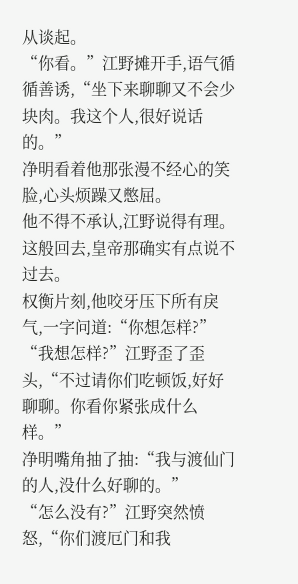从谈起。
“你看。”江野摊开手,语气循循善诱,“坐下来聊聊又不会少块肉。我这个人,很好说话的。”
净明看着他那张漫不经心的笑脸,心头烦躁又憋屈。
他不得不承认,江野说得有理。
这般回去,皇帝那确实有点说不过去。
权衡片刻,他咬牙压下所有戾气,一字问道:“你想怎样?”
“我想怎样?”江野歪了歪头,“不过请你们吃顿饭,好好聊聊。你看你紧张成什么样。”
净明嘴角抽了抽:“我与渡仙门的人,没什么好聊的。”
“怎么没有?”江野突然愤怒,“你们渡厄门和我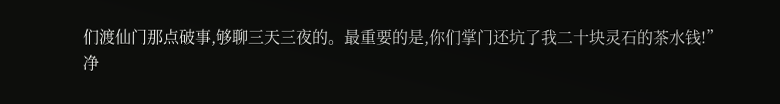们渡仙门那点破事,够聊三天三夜的。最重要的是,你们掌门还坑了我二十块灵石的茶水钱!”
净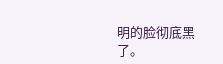明的脸彻底黑了。